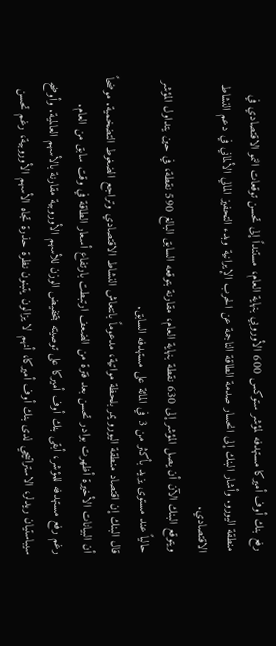رفع بنك أوف أميركا مستهدفه لمؤشر ستوكس 600 الأوروبي بنهاية العام، مستنداً إلى تحسن توقعات النمو الاقتصادي في منطقة اليورو. وأشار البنك إلى انحسار صدمة الطاقة الناجمة عن الحرب الإيرانية وبدء التحفيز المالي الألماني في دعم النشاط الاقتصادي.
ويتوقع البنك الآن أن يصل المؤشر إلى 630 نقطة بنهاية العام، مقارنة بتوقعه السابق البالغ 590 نقطة، في حين يتداول المؤشر حالياً عند مستوى يزيد بأكثر من 3 في المائة على مستهدفه السابق.
قال البنك إن اقتصاد منطقة اليورو يمر بلحظة مواتية، مدعوماً بانتعاش النشاط الاقتصادي وتراجع الضغوط التضخمية. موضحاً أن البيانات الأخيرة أظهرت بوادر تحسن بعد فترة من الضعف ارتبطت بارتفاع أسعار الطاقة في وقت سابق من العام.
رغم رفع مستهدفه للمؤشر، أبقى بنك أوف أميركا على توصيته بتخفيض الوزن للأسهم الأوروبية مقارنة بالأسهم العالمية. وأوضح سيباستيان ريدلر، الاستراتيجي لدى بنك أوف أميركا، أنهم لا يزالون يتبنون نظرة حذرة تجاه الأسهم الأوروبية، رغم تحسن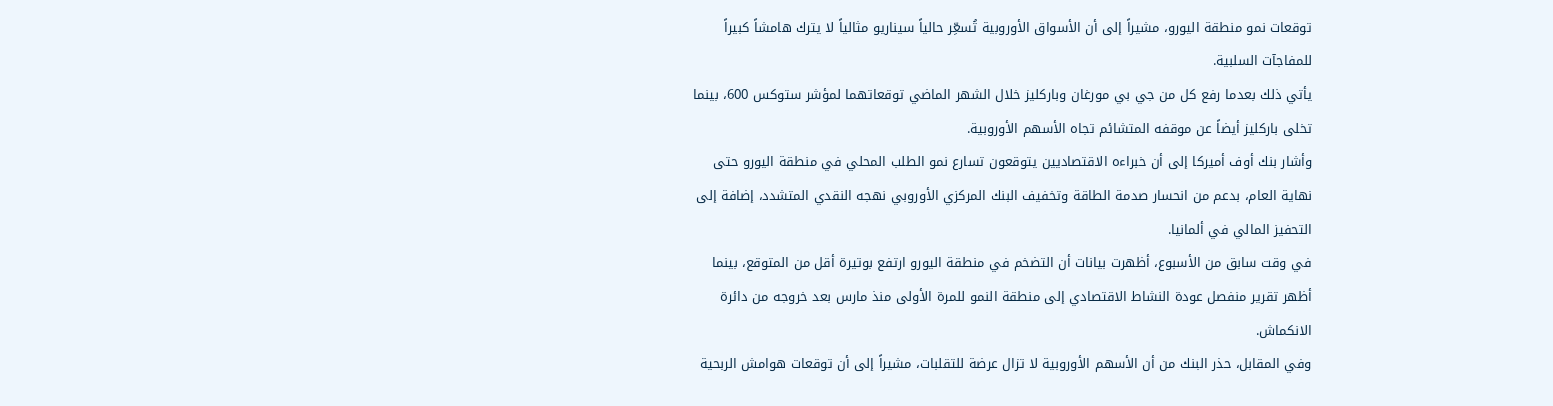توقعات نمو منطقة اليورو، مشيراً إلى أن الأسواق الأوروبية تُسعِّر حالياً سيناريو مثالياً لا يترك هامشاً كبيراً للمفاجآت السلبية.
يأتي ذلك بعدما رفع كل من جي بي مورغان وباركليز خلال الشهر الماضي توقعاتهما لمؤشر ستوكس 600، بينما تخلى باركليز أيضاً عن موقفه المتشائم تجاه الأسهم الأوروبية.
وأشار بنك أوف أميركا إلى أن خبراءه الاقتصاديين يتوقعون تسارع نمو الطلب المحلي في منطقة اليورو حتى نهاية العام، بدعم من انحسار صدمة الطاقة وتخفيف البنك المركزي الأوروبي نهجه النقدي المتشدد، إضافة إلى التحفيز المالي في ألمانيا.
في وقت سابق من الأسبوع، أظهرت بيانات أن التضخم في منطقة اليورو ارتفع بوتيرة أقل من المتوقع، بينما أظهر تقرير منفصل عودة النشاط الاقتصادي إلى منطقة النمو للمرة الأولى منذ مارس بعد خروجه من دائرة الانكماش.
وفي المقابل، حذر البنك من أن الأسهم الأوروبية لا تزال عرضة للتقلبات، مشيراً إلى أن توقعات هوامش الربحية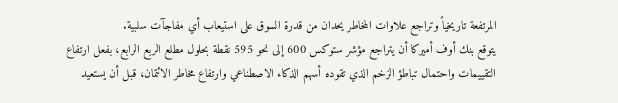المرتفعة تاريخياً وتراجع علاوات المخاطر يحدان من قدرة السوق على استيعاب أي مفاجآت سلبية.
يتوقع بنك أوف أميركا أن يتراجع مؤشر ستوكس 600 إلى نحو 595 نقطة بحلول مطلع الربع الرابع، بفعل ارتفاع التقييمات واحتمال تباطؤ الزخم الذي تقوده أسهم الذكاء الاصطناعي وارتفاع مخاطر الائتمان، قبل أن يستعيد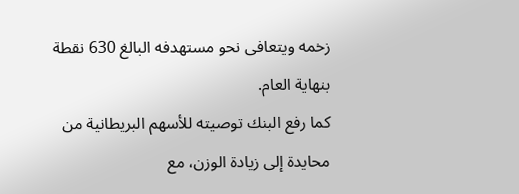زخمه ويتعافى نحو مستهدفه البالغ 630 نقطة بنهاية العام.
كما رفع البنك توصيته للأسهم البريطانية من محايدة إلى زيادة الوزن، مع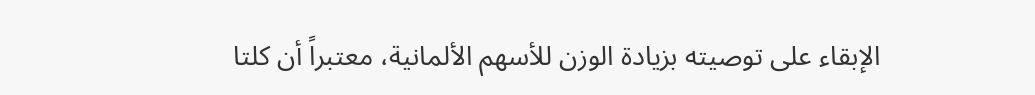الإبقاء على توصيته بزيادة الوزن للأسهم الألمانية، معتبراً أن كلتا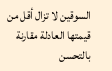السوقين لا تزال أقل من قيمتها العادلة مقارنة بالتحسن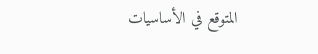المتوقع في الأساسيات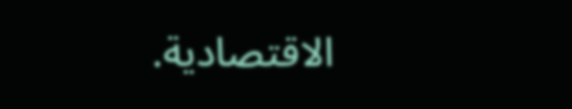الاقتصادية.